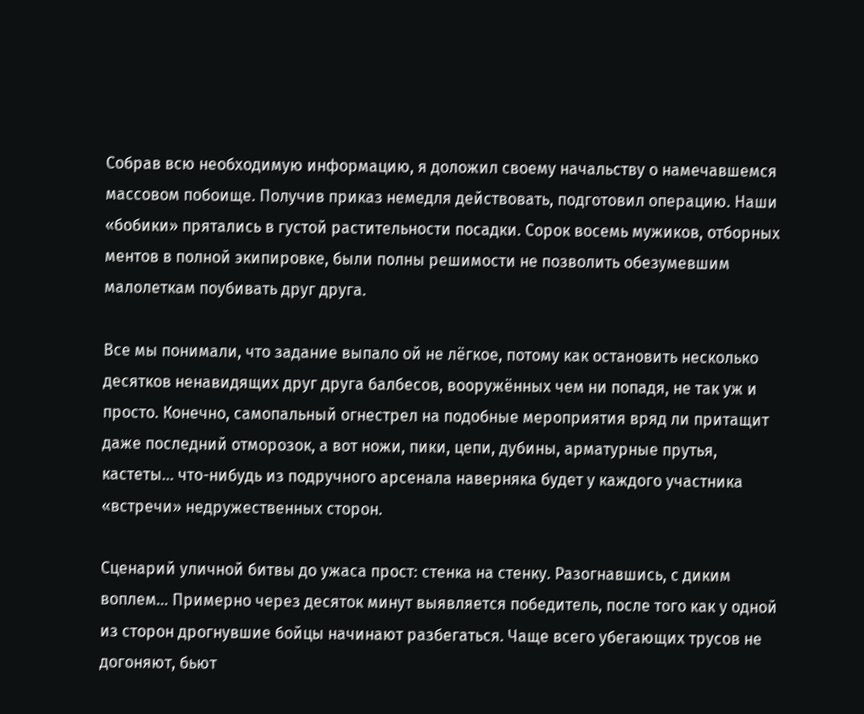Собрав всю необходимую информацию, я доложил своему начальству о намечавшемся массовом побоище. Получив приказ немедля действовать, подготовил операцию. Наши «бобики» прятались в густой растительности посадки. Сорок восемь мужиков, отборных ментов в полной экипировке, были полны решимости не позволить обезумевшим малолеткам поубивать друг друга.

Все мы понимали, что задание выпало ой не лёгкое, потому как остановить несколько десятков ненавидящих друг друга балбесов, вооружённых чем ни попадя, не так уж и просто. Конечно, самопальный огнестрел на подобные мероприятия вряд ли притащит даже последний отморозок, а вот ножи, пики, цепи, дубины, арматурные прутья, кастеты… что-нибудь из подручного арсенала наверняка будет у каждого участника «встречи» недружественных сторон.

Сценарий уличной битвы до ужаса прост: стенка на стенку. Разогнавшись, с диким воплем… Примерно через десяток минут выявляется победитель, после того как у одной из сторон дрогнувшие бойцы начинают разбегаться. Чаще всего убегающих трусов не догоняют, бьют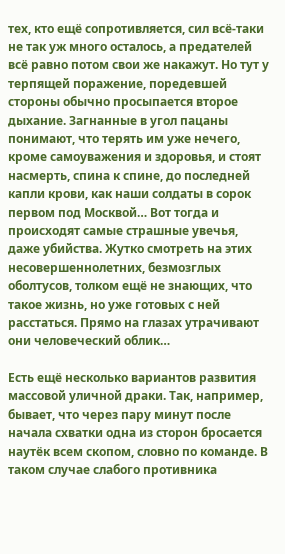тех, кто ещё сопротивляется, сил всё-таки не так уж много осталось, а предателей всё равно потом свои же накажут. Но тут у терпящей поражение, поредевшей стороны обычно просыпается второе дыхание. Загнанные в угол пацаны понимают, что терять им уже нечего, кроме самоуважения и здоровья, и стоят насмерть, спина к спине, до последней капли крови, как наши солдаты в сорок первом под Москвой… Вот тогда и происходят самые страшные увечья, даже убийства. Жутко смотреть на этих несовершеннолетних, безмозглых оболтусов, толком ещё не знающих, что такое жизнь, но уже готовых с ней расстаться. Прямо на глазах утрачивают они человеческий облик…

Есть ещё несколько вариантов развития массовой уличной драки. Так, например, бывает, что через пару минут после начала схватки одна из сторон бросается наутёк всем скопом, словно по команде. В таком случае слабого противника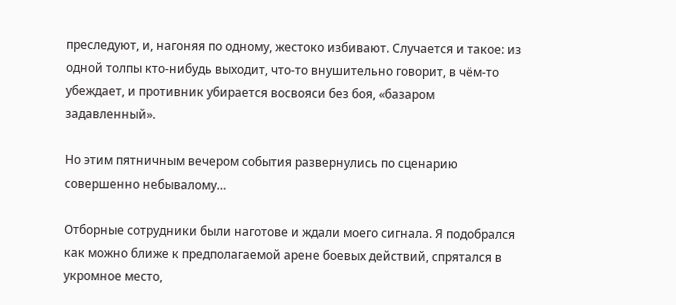преследуют, и, нагоняя по одному, жестоко избивают. Случается и такое: из одной толпы кто-нибудь выходит, что-то внушительно говорит, в чём-то убеждает, и противник убирается восвояси без боя, «базаром задавленный».

Но этим пятничным вечером события развернулись по сценарию совершенно небывалому…

Отборные сотрудники были наготове и ждали моего сигнала. Я подобрался как можно ближе к предполагаемой арене боевых действий, спрятался в укромное место,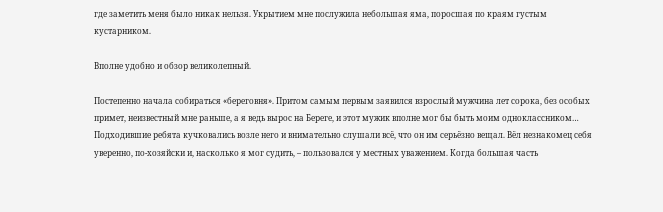где заметить меня было никак нельзя. Укрытием мне послужила небольшая яма, поросшая по краям густым кустарником.

Вполне удобно и обзор великолепный.

Постепенно начала собираться «береговня». Притом самым первым заявился взрослый мужчина лет сорока, без особых примет, неизвестный мне раньше, а я ведь вырос на Береге, и этот мужик вполне мог бы быть моим одноклассником… Подходившие ребята кучковались возле него и внимательно слушали всё, что он им серьёзно вещал. Вёл незнакомец себя уверенно, по-хозяйски и, насколько я мог судить, – пользовался у местных уважением. Когда большая часть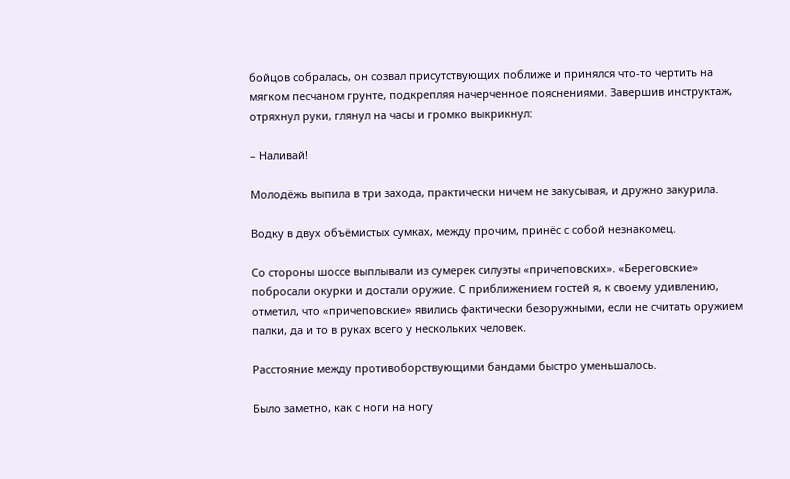бойцов собралась, он созвал присутствующих поближе и принялся что-то чертить на мягком песчаном грунте, подкрепляя начерченное пояснениями. Завершив инструктаж, отряхнул руки, глянул на часы и громко выкрикнул:

– Наливай!

Молодёжь выпила в три захода, практически ничем не закусывая, и дружно закурила.

Водку в двух объёмистых сумках, между прочим, принёс с собой незнакомец.

Со стороны шоссе выплывали из сумерек силуэты «причеповских». «Береговские» побросали окурки и достали оружие. С приближением гостей я, к своему удивлению, отметил, что «причеповские» явились фактически безоружными, если не считать оружием палки, да и то в руках всего у нескольких человек.

Расстояние между противоборствующими бандами быстро уменьшалось.

Было заметно, как с ноги на ногу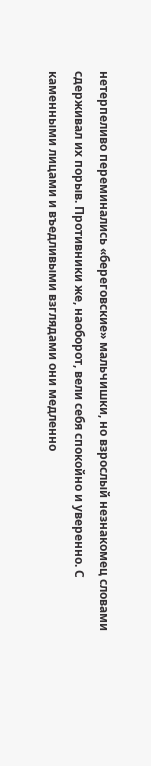нетерпеливо переминались «береговские» мальчишки, но взрослый незнакомец словами сдерживал их порыв. Противники же, наоборот, вели себя спокойно и уверенно. С каменными лицами и въедливыми взглядами они медленно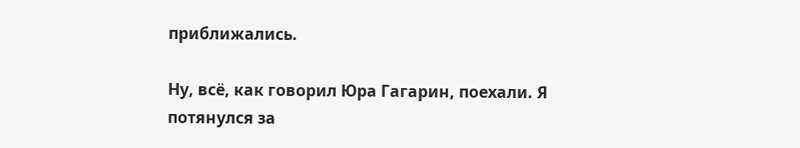приближались.

Ну, всё, как говорил Юра Гагарин, поехали. Я потянулся за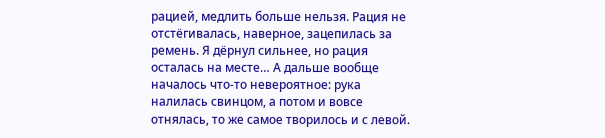рацией, медлить больше нельзя. Рация не отстёгивалась, наверное, зацепилась за ремень. Я дёрнул сильнее, но рация осталась на месте… А дальше вообще началось что-то невероятное: рука налилась свинцом, а потом и вовсе отнялась, то же самое творилось и с левой.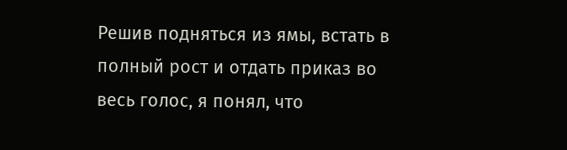Решив подняться из ямы, встать в полный рост и отдать приказ во весь голос, я понял, что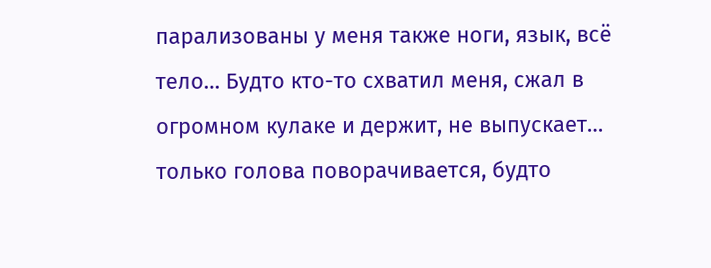парализованы у меня также ноги, язык, всё тело… Будто кто-то схватил меня, сжал в огромном кулаке и держит, не выпускает… только голова поворачивается, будто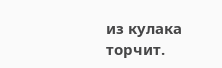из кулака торчит.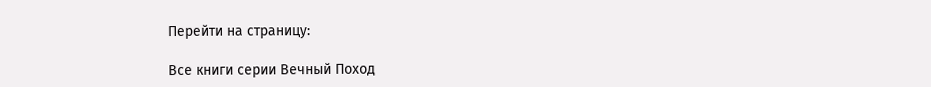Перейти на страницу:

Все книги серии Вечный Поход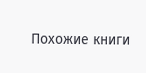Похожие книги